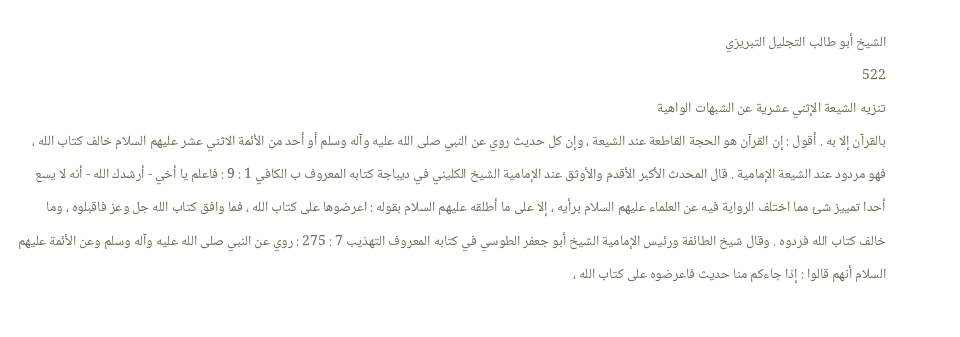الشيخ أبو طالب التجليل التبريزي
522
تنزيه الشيعة الإثني عشرية عن الشبهات الواهية
بالقرآن إلا به . أقول : إن القرآن هو الحجة القاطعة عند الشيعة ، وإن كل حديث روي عن النبي صلى الله عليه وآله وسلم أو أحد من الأئمة الاثني عشر عليهم السلام خالف كتاب الله ، فهو مردود عند الشيعة الإمامية . قال المحدث الأكبر الأقدم والأوثق عند الإمامية الشيخ الكليني في ديباجة كتابه المعروف ب الكافي 1 : 9 : فاعلم يا أخي - أرشدك الله - أنه لا يسع أحدا تمييز شئ مما اختلف الرواية فيه عن العلماء عليهم السلام برأيه ، إلا على ما أطلقه عليهم السلام بقوله : اعرضوها على كتاب الله ، فما وافق كتاب الله جل وعز فاقبلوه ، وما خالف كتاب الله فردوه . وقال شيخ الطائفة ورئيس الإمامية الشيخ أبو جعفر الطوسي في كتابه المعروف التهذيب 7 : 275 : روي عن النبي صلى الله عليه وآله وسلم وعن الأئمة عليهم السلام أنهم قالوا : إذا جاءكم منا حديث فاعرضوه على كتاب الله ،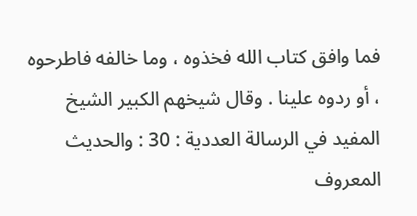فما وافق كتاب الله فخذوه ، وما خالفه فاطرحوه ، أو ردوه علينا . وقال شيخهم الكبير الشيخ المفيد في الرسالة العددية : 30 : والحديث المعروف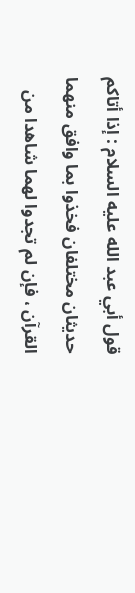قول أبي عبد الله عليه السلام : إذا أتاكم حديثان مختلفان فخذوا بما وافق منهما القرآن ، فإن لم تجدوا لهما شاهدا من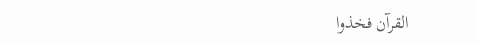القرآن فخذوا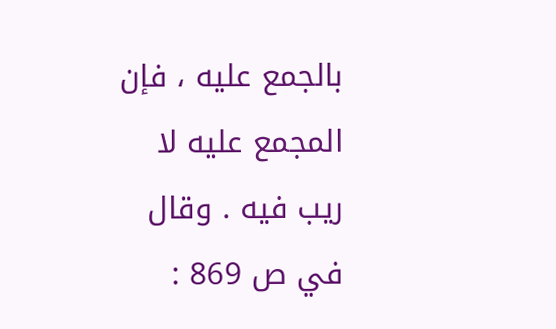بالجمع عليه ، فإن المجمع عليه لا ريب فيه . وقال في ص 869 :